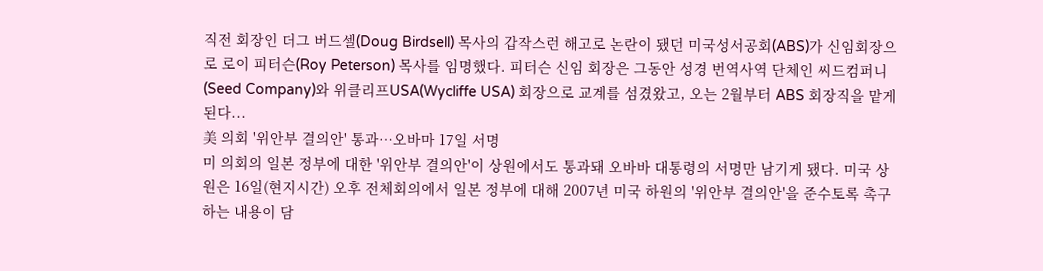직전 회장인 더그 버드셀(Doug Birdsell) 목사의 갑작스런 해고로 논란이 됐던 미국성서공회(ABS)가 신임회장으로 로이 피터슨(Roy Peterson) 목사를 임명했다. 피터슨 신임 회장은 그동안 성경 번역사역 단체인 씨드컴퍼니(Seed Company)와 위클리프USA(Wycliffe USA) 회장으로 교계를 섬겼왔고, 오는 2월부터 ABS 회장직을 맡게 된다...
美 의회 '위안부 결의안' 통과…오바마 17일 서명
미 의회의 일본 정부에 대한 '위안부 결의안'이 상원에서도 통과돼 오바바 대통령의 서명만 남기게 됐다. 미국 상원은 16일(현지시간) 오후 전체회의에서 일본 정부에 대해 2007년 미국 하원의 '위안부 결의안'을 준수토록 촉구하는 내용이 담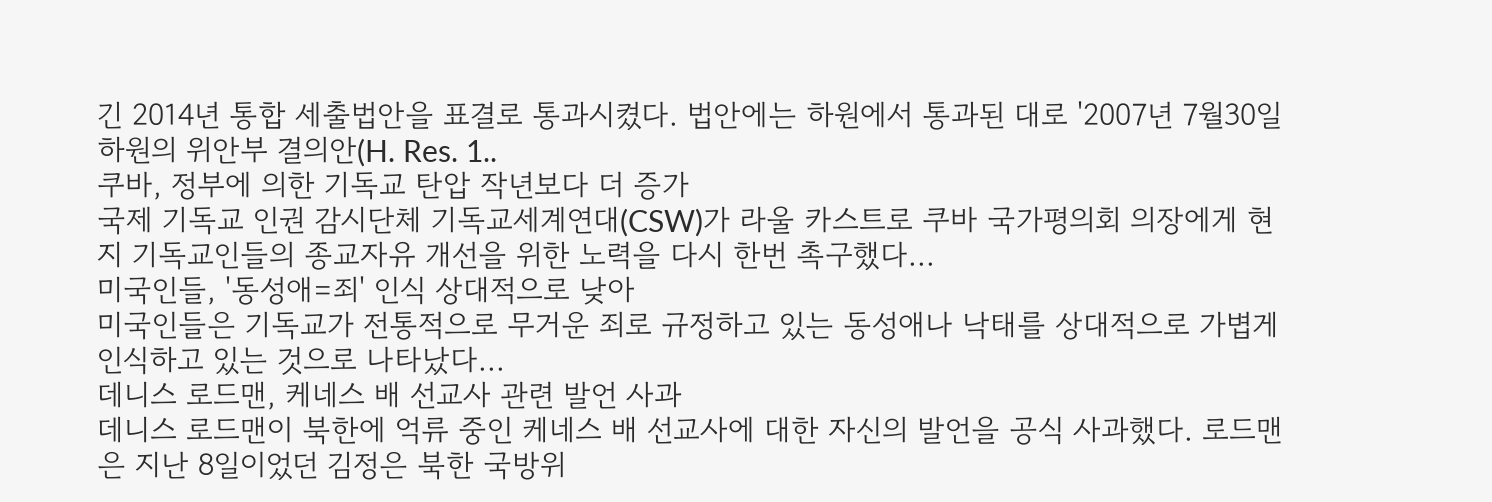긴 2014년 통합 세출법안을 표결로 통과시켰다. 법안에는 하원에서 통과된 대로 '2007년 7월30일 하원의 위안부 결의안(H. Res. 1..
쿠바, 정부에 의한 기독교 탄압 작년보다 더 증가
국제 기독교 인권 감시단체 기독교세계연대(CSW)가 라울 카스트로 쿠바 국가평의회 의장에게 현지 기독교인들의 종교자유 개선을 위한 노력을 다시 한번 촉구했다...
미국인들, '동성애=죄' 인식 상대적으로 낮아
미국인들은 기독교가 전통적으로 무거운 죄로 규정하고 있는 동성애나 낙태를 상대적으로 가볍게 인식하고 있는 것으로 나타났다...
데니스 로드맨, 케네스 배 선교사 관련 발언 사과
데니스 로드맨이 북한에 억류 중인 케네스 배 선교사에 대한 자신의 발언을 공식 사과했다. 로드맨은 지난 8일이었던 김정은 북한 국방위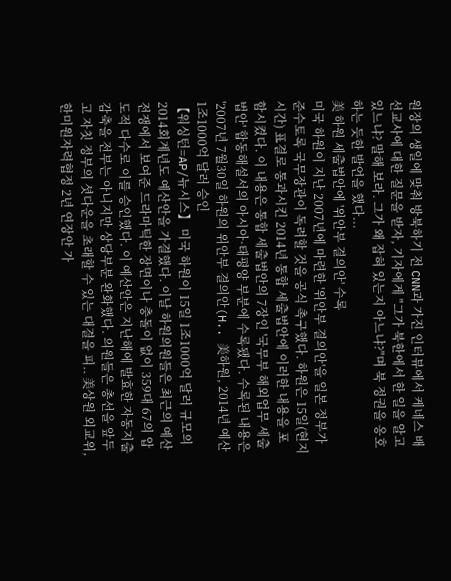원장의 생일에 맞춰 방북하기 전 CNN과 가진 인터뷰에서 케네스 배 선교사에 대한 질문을 받자, 기자에게 "그가 북한에서 한 일을 알고 있느냐? 말해 보라. 그가 왜 잡혀 있는지 아느냐?"며 북 정권을 옹호하는 듯한 발언을 했다...
美 하원 세출법안에 '위안부 결의안' 수록
미국 하원이 지난 2007년에 마련한 '위안부 결의안'을 일본 정부가 준수토록 국무장관이 독려할 것을 공식 촉구했다. 하원은 15일(현지시간) 표결로 통과시킨 2014년 통합 세출법안에 이러한 내용을 포함시켰다. 이 내용은 통합 세출법안의 7장인 '국무부 해외업무 세출법안' 합동해설서의 아시아·태평양 부분에 수록됐다. 수록된 내용은 '2007년 7월30일 하원의 위안부 결의안(H.. 美하원, 2014년 예산 1조1000억 달러 승인
【워싱턴=AP/뉴시스】 미국 하원이 15일 1조1000억 달러 규모의 2014회계년도 예산안을 가결했다. 이날 하원의원들은 최근의 예산전쟁에서 보여준 드라마틱한 장면이나 충돌이 없이 359대 67의 압도적 다수로 이를 승인했다. 이 예산안은 지난해에 발효한 자동지출감축을 전부는 아니지만 상당부분 완화했다. 의원들은 총선을 앞두고 자칫 정부의 셧다운을 초래할 수 있는 대결을 피.. 美상원 외교위, 한미원자력협정 2년 연장안 가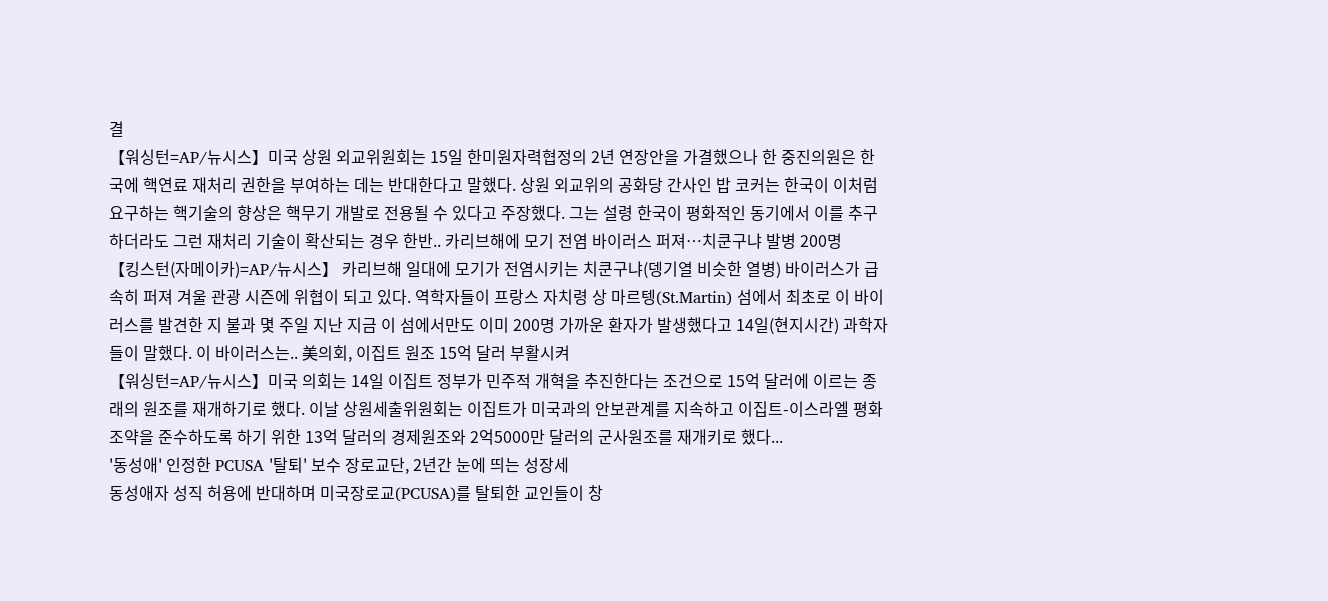결
【워싱턴=AP/뉴시스】미국 상원 외교위원회는 15일 한미원자력협정의 2년 연장안을 가결했으나 한 중진의원은 한국에 핵연료 재처리 권한을 부여하는 데는 반대한다고 말했다. 상원 외교위의 공화당 간사인 밥 코커는 한국이 이처럼 요구하는 핵기술의 향상은 핵무기 개발로 전용될 수 있다고 주장했다. 그는 설령 한국이 평화적인 동기에서 이를 추구하더라도 그런 재처리 기술이 확산되는 경우 한반.. 카리브해에 모기 전염 바이러스 퍼져…치쿤구냐 발병 200명
【킹스턴(자메이카)=AP/뉴시스】 카리브해 일대에 모기가 전염시키는 치쿤구냐(뎅기열 비슷한 열병) 바이러스가 급속히 퍼져 겨울 관광 시즌에 위협이 되고 있다. 역학자들이 프랑스 자치령 상 마르텡(St.Martin) 섬에서 최초로 이 바이러스를 발견한 지 불과 몇 주일 지난 지금 이 섬에서만도 이미 200명 가까운 환자가 발생했다고 14일(현지시간) 과학자들이 말했다. 이 바이러스는.. 美의회, 이집트 원조 15억 달러 부활시켜
【워싱턴=AP/뉴시스】미국 의회는 14일 이집트 정부가 민주적 개혁을 추진한다는 조건으로 15억 달러에 이르는 종래의 원조를 재개하기로 했다. 이날 상원세출위원회는 이집트가 미국과의 안보관계를 지속하고 이집트-이스라엘 평화조약을 준수하도록 하기 위한 13억 달러의 경제원조와 2억5000만 달러의 군사원조를 재개키로 했다...
'동성애' 인정한 PCUSA '탈퇴' 보수 장로교단, 2년간 눈에 띄는 성장세
동성애자 성직 허용에 반대하며 미국장로교(PCUSA)를 탈퇴한 교인들이 창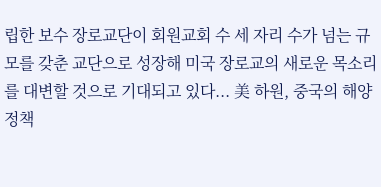립한 보수 장로교단이 회원교회 수 세 자리 수가 넘는 규모를 갖춘 교단으로 성장해 미국 장로교의 새로운 목소리를 대변할 것으로 기대되고 있다... 美 하원, 중국의 해양정책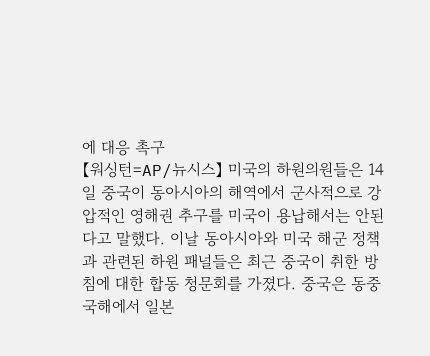에 대응 촉구
【워싱턴=AP/뉴시스】 미국의 하원의원들은 14일 중국이 동아시아의 해역에서 군사적으로 강압적인 영해권 추구를 미국이 용납해서는 안된다고 말했다. 이날 동아시아와 미국 해군 정책과 관련된 하원 패널들은 최근 중국이 취한 방침에 대한 합동 청문회를 가졌다. 중국은 동중국해에서 일본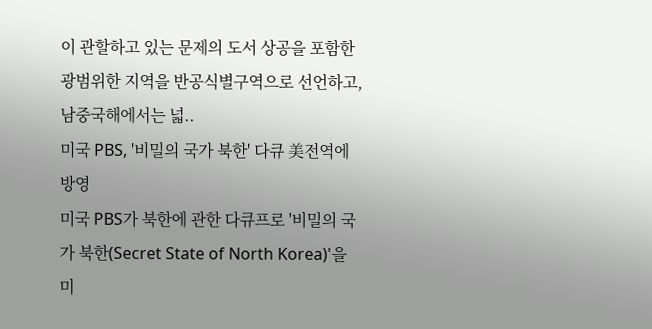이 관할하고 있는 문제의 도서 상공을 포함한 광범위한 지역을 반공식별구역으로 선언하고, 남중국해에서는 넓..
미국 PBS, '비밀의 국가 북한' 다큐 美전역에 방영
미국 PBS가 북한에 관한 다큐프로 '비밀의 국가 북한(Secret State of North Korea)'을 미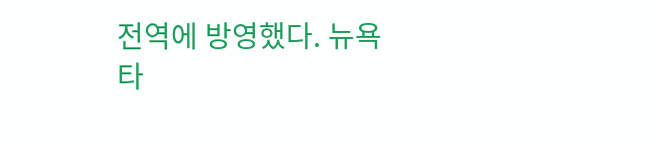전역에 방영했다. 뉴욕타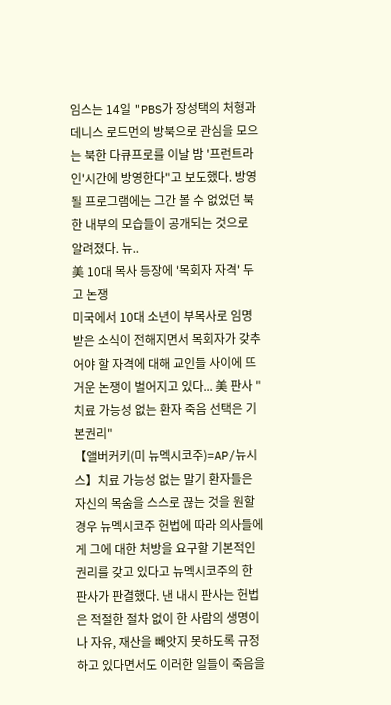임스는 14일 "PBS가 장성택의 처형과 데니스 로드먼의 방북으로 관심을 모으는 북한 다큐프로를 이날 밤 '프런트라인'시간에 방영한다"고 보도했다. 방영될 프로그램에는 그간 볼 수 없었던 북한 내부의 모습들이 공개되는 것으로 알려졌다. 뉴..
美 10대 목사 등장에 '목회자 자격' 두고 논쟁
미국에서 10대 소년이 부목사로 임명받은 소식이 전해지면서 목회자가 갖추어야 할 자격에 대해 교인들 사이에 뜨거운 논쟁이 벌어지고 있다... 美 판사 "치료 가능성 없는 환자 죽음 선택은 기본권리"
【앨버커키(미 뉴멕시코주)=AP/뉴시스】치료 가능성 없는 말기 환자들은 자신의 목숨을 스스로 끊는 것을 원할 경우 뉴멕시코주 헌법에 따라 의사들에게 그에 대한 처방을 요구할 기본적인 권리를 갖고 있다고 뉴멕시코주의 한 판사가 판결했다. 낸 내시 판사는 헌법은 적절한 절차 없이 한 사람의 생명이나 자유, 재산을 빼앗지 못하도록 규정하고 있다면서도 이러한 일들이 죽음을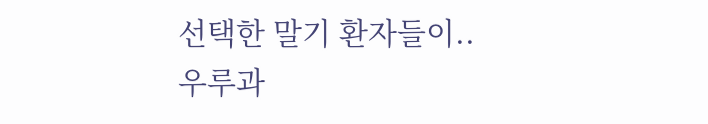선택한 말기 환자들이.. 우루과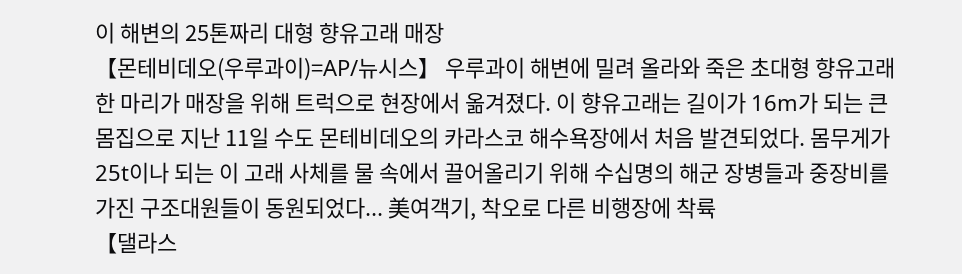이 해변의 25톤짜리 대형 향유고래 매장
【몬테비데오(우루과이)=AP/뉴시스】 우루과이 해변에 밀려 올라와 죽은 초대형 향유고래 한 마리가 매장을 위해 트럭으로 현장에서 옮겨졌다. 이 향유고래는 길이가 16m가 되는 큰 몸집으로 지난 11일 수도 몬테비데오의 카라스코 해수욕장에서 처음 발견되었다. 몸무게가 25t이나 되는 이 고래 사체를 물 속에서 끌어올리기 위해 수십명의 해군 장병들과 중장비를 가진 구조대원들이 동원되었다... 美여객기, 착오로 다른 비행장에 착륙
【댈라스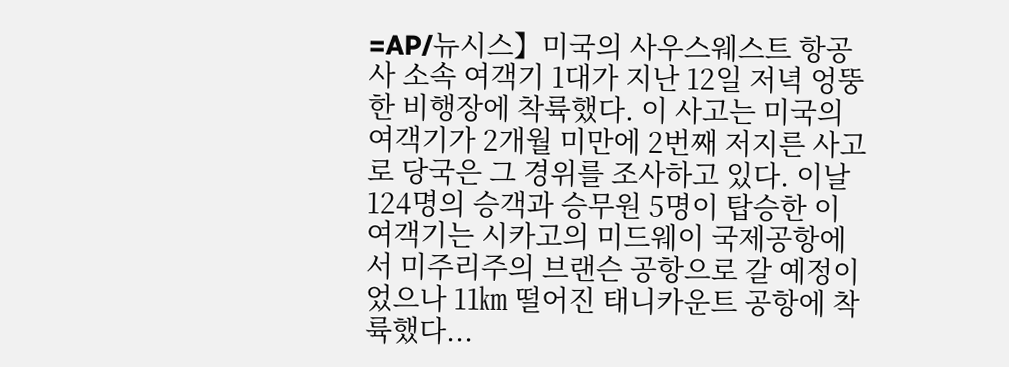=AP/뉴시스】미국의 사우스웨스트 항공사 소속 여객기 1대가 지난 12일 저녁 엉뚱한 비행장에 착륙했다. 이 사고는 미국의 여객기가 2개월 미만에 2번째 저지른 사고로 당국은 그 경위를 조사하고 있다. 이날 124명의 승객과 승무원 5명이 탑승한 이 여객기는 시카고의 미드웨이 국제공항에서 미주리주의 브랜슨 공항으로 갈 예정이었으나 11㎞ 떨어진 태니카운트 공항에 착륙했다...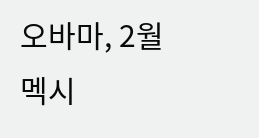오바마, 2월 멕시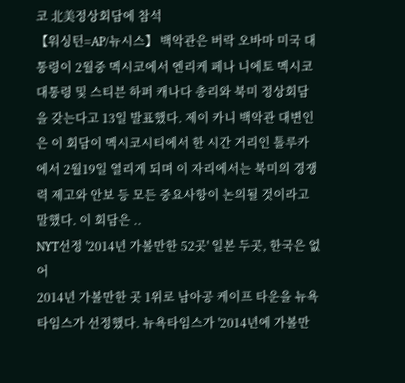코 北美정상회담에 참석
【워싱턴=AP/뉴시스】 백악관은 버락 오바마 미국 대통령이 2월중 멕시코에서 엔리케 페나 니에토 멕시코 대통령 및 스티븐 하퍼 캐나다 총리와 북미 정상회담을 갖는다고 13일 발표했다. 제이 카니 백악관 대변인은 이 회담이 멕시코시티에서 한 시간 거리인 톨루카에서 2월19일 열리게 되며 이 자리에서는 북미의 경쟁력 제고와 안보 등 모든 중요사항이 논의될 것이라고 말했다. 이 회담은 ..
NYT선정 '2014년 가볼만한 52곳' 일본 두곳, 한국은 없어
2014년 가볼만한 곳 1위로 남아공 케이프 타운을 뉴욕 타임스가 선정했다. 뉴욕타임스가 '2014년에 가볼만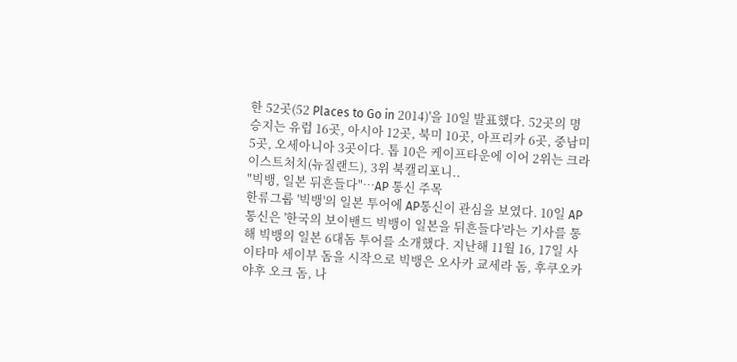한 52곳(52 Places to Go in 2014)'을 10일 발표했다. 52곳의 명승지는 유럽 16곳, 아시아 12곳, 북미 10곳, 아프리카 6곳, 중남미 5곳, 오세아니아 3곳이다. 톱 10은 케이프타운에 이어 2위는 크라이스트처치(뉴질랜드), 3위 북캘리포니..
"빅뱅, 일본 뒤흔들다"…AP 통신 주목
한류그룹 '빅뱅'의 일본 투어에 AP통신이 관심을 보였다. 10일 AP통신은 '한국의 보이밴드 빅뱅이 일본을 뒤흔들다'라는 기사를 통해 빅뱅의 일본 6대돔 투어를 소개했다. 지난해 11월 16, 17일 사이타마 세이부 돔을 시작으로 빅뱅은 오사카 쿄세라 돔, 후쿠오카 야후 오크 돔, 나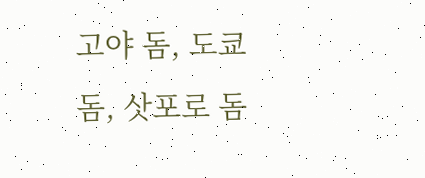고야 돔, 도쿄 돔, 삿포로 돔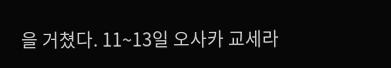을 거쳤다. 11~13일 오사카 교세라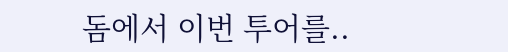돔에서 이번 투어를..